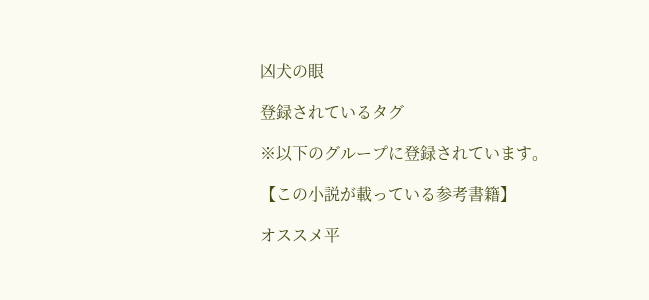凶犬の眼

登録されているタグ

※以下のグループに登録されています。

【この小説が載っている参考書籍】

オススメ平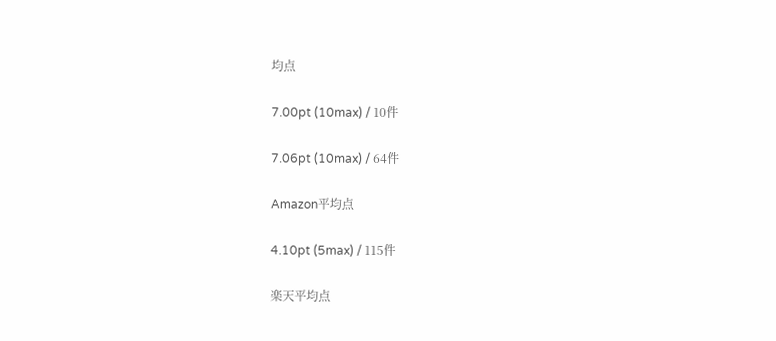均点

7.00pt (10max) / 10件

7.06pt (10max) / 64件

Amazon平均点

4.10pt (5max) / 115件

楽天平均点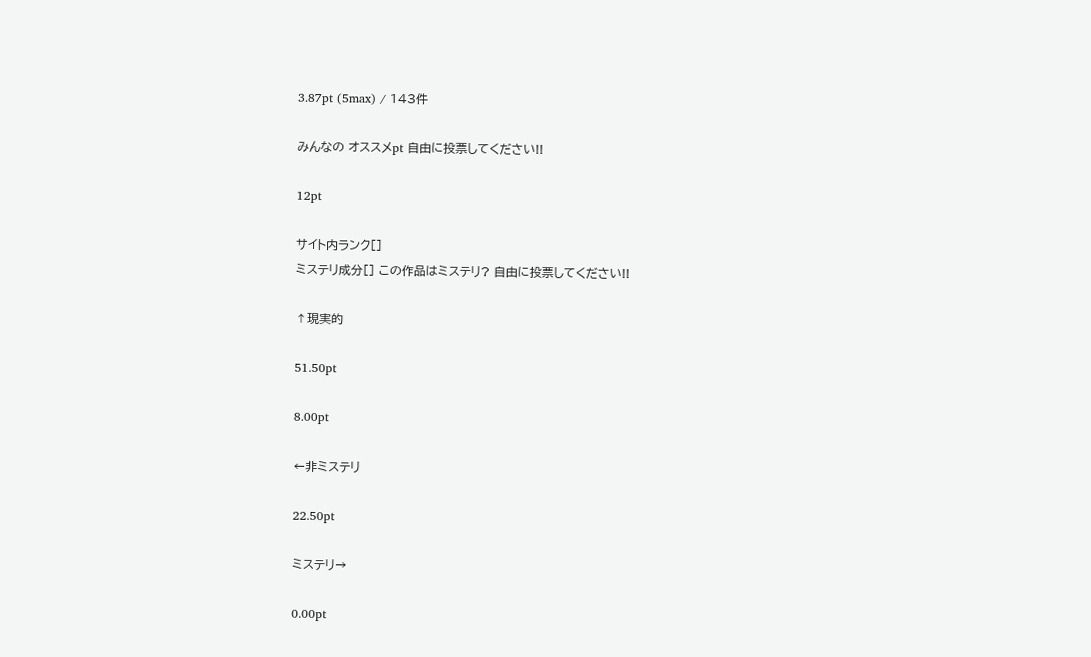3.87pt (5max) / 143件

みんなの オススメpt 自由に投票してください!!

12pt

サイト内ランク[]
ミステリ成分[] この作品はミステリ? 自由に投票してください!!

↑現実的

51.50pt

8.00pt

←非ミステリ

22.50pt

ミステリ→

0.00pt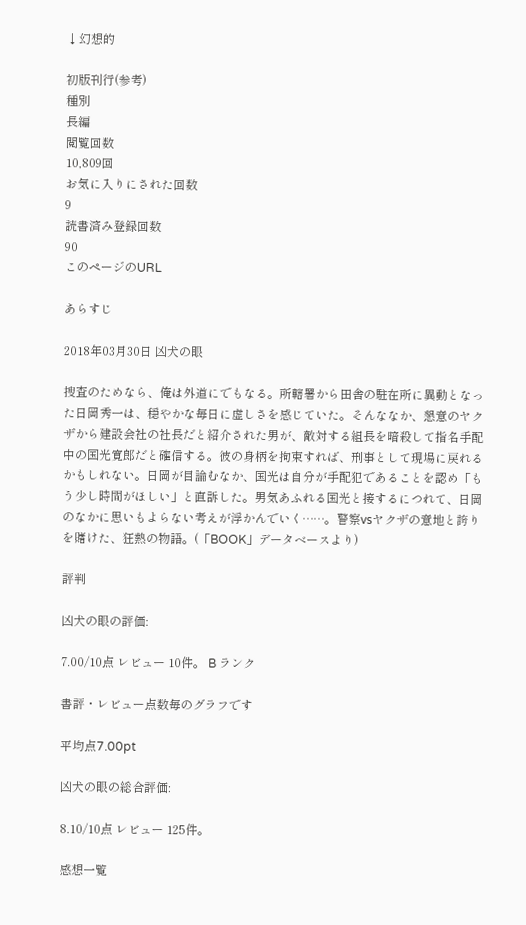↓幻想的

初版刊行(参考)
種別
長編
閲覧回数
10,809回
お気に入りにされた回数
9
読書済み登録回数
90
このページのURL

あらすじ

2018年03月30日 凶犬の眼

捜査のためなら、俺は外道にでもなる。所轄署から田舎の駐在所に異動となった日岡秀一は、穏やかな毎日に虚しさを感じていた。そんななか、懇意のヤクザから建設会社の社長だと紹介された男が、敵対する組長を暗殺して指名手配中の国光寛郎だと確信する。彼の身柄を拘束すれば、刑事として現場に戻れるかもしれない。日岡が目論むなか、国光は自分が手配犯であることを認め「もう少し時間がほしい」と直訴した。男気あふれる国光と接するにつれて、日岡のなかに思いもよらない考えが浮かんでいく……。警察vsヤクザの意地と誇りを賭けた、狂熱の物語。(「BOOK」データベースより)

評判

凶犬の眼の評価:

7.00/10点 レビュー 10件。 B ランク

書評・レビュー点数毎のグラフです

平均点7.00pt

凶犬の眼の総合評価:

8.10/10点 レビュー 125件。

感想一覧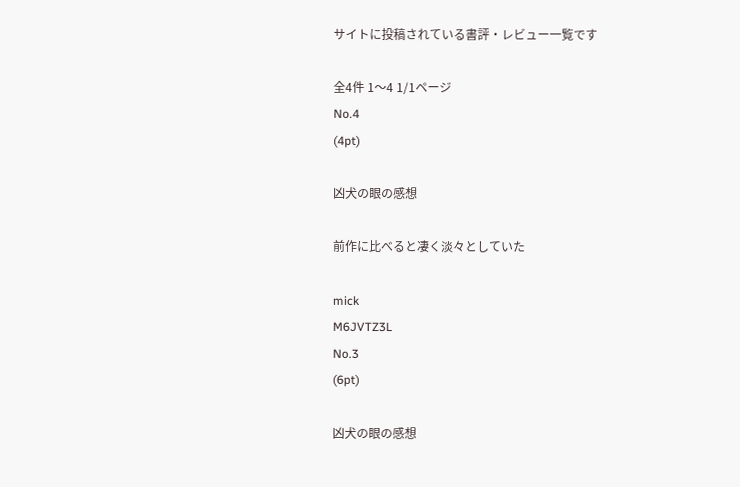サイトに投稿されている書評・レビュー一覧です

全4件 1〜4 1/1ページ
No.4
(4pt)

凶犬の眼の感想

前作に比べると凄く淡々としていた

mick
M6JVTZ3L
No.3
(6pt)

凶犬の眼の感想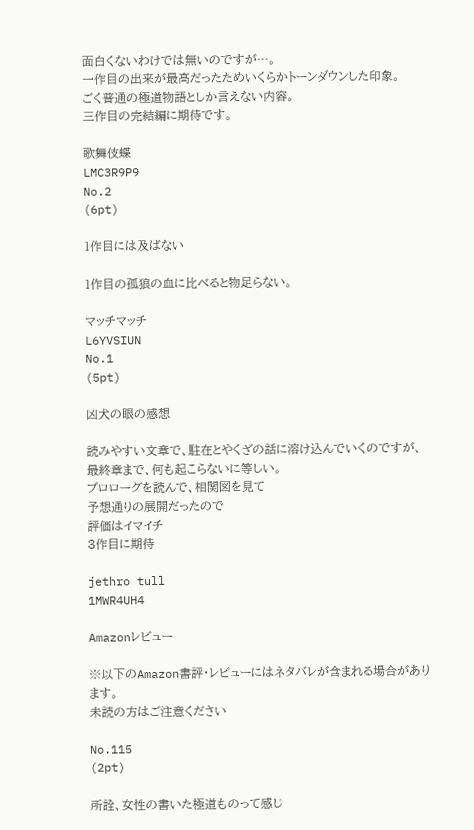面白くないわけでは無いのですが…。
一作目の出来が最高だったためいくらかトーンダウンした印象。
ごく普通の極道物語としか言えない内容。
三作目の完結編に期待です。

歌舞伎蝶
LMC3R9P9
No.2
(6pt)

1作目には及ばない

1作目の孤狼の血に比べると物足らない。

マッチマッチ
L6YVSIUN
No.1
(5pt)

凶犬の眼の感想

読みやすい文章で、駐在とやくざの話に溶け込んでいくのですが、
最終章まで、何も起こらないに等しい。
プロローグを読んで、相関図を見て
予想通りの展開だったので
評価はイマイチ
3作目に期待

jethro tull
1MWR4UH4

Amazonレビュー

※以下のAmazon書評・レビューにはネタバレが含まれる場合があります。
未読の方はご注意ください

No.115
(2pt)

所詮、女性の書いた極道ものって感じ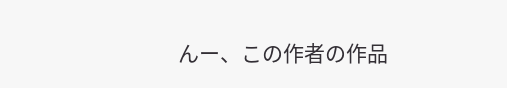んー、この作者の作品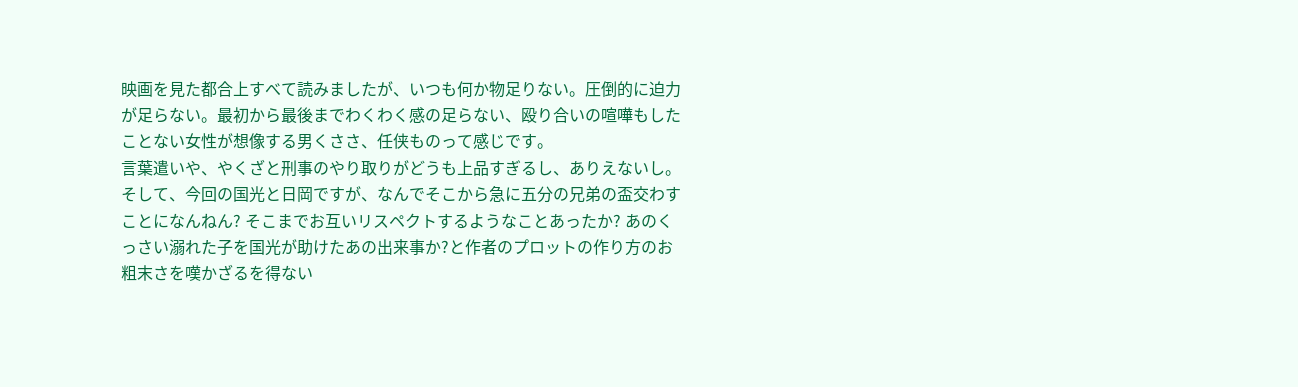映画を見た都合上すべて読みましたが、いつも何か物足りない。圧倒的に迫力が足らない。最初から最後までわくわく感の足らない、殴り合いの喧嘩もしたことない女性が想像する男くささ、任侠ものって感じです。
言葉遣いや、やくざと刑事のやり取りがどうも上品すぎるし、ありえないし。
そして、今回の国光と日岡ですが、なんでそこから急に五分の兄弟の盃交わすことになんねん? そこまでお互いリスペクトするようなことあったか? あのくっさい溺れた子を国光が助けたあの出来事か?と作者のプロットの作り方のお粗末さを嘆かざるを得ない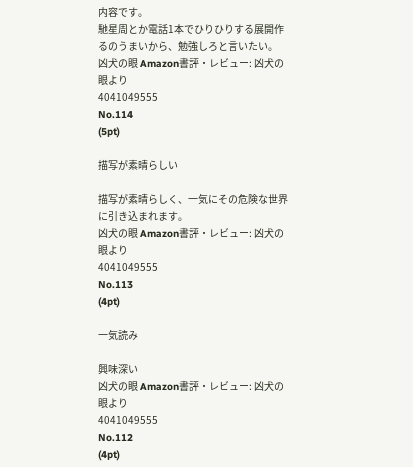内容です。
馳星周とか電話1本でひりひりする展開作るのうまいから、勉強しろと言いたい。
凶犬の眼 Amazon書評・レビュー: 凶犬の眼より
4041049555
No.114
(5pt)

描写が素晴らしい

描写が素晴らしく、一気にその危険な世界に引き込まれます。
凶犬の眼 Amazon書評・レビュー: 凶犬の眼より
4041049555
No.113
(4pt)

一気読み

興味深い
凶犬の眼 Amazon書評・レビュー: 凶犬の眼より
4041049555
No.112
(4pt)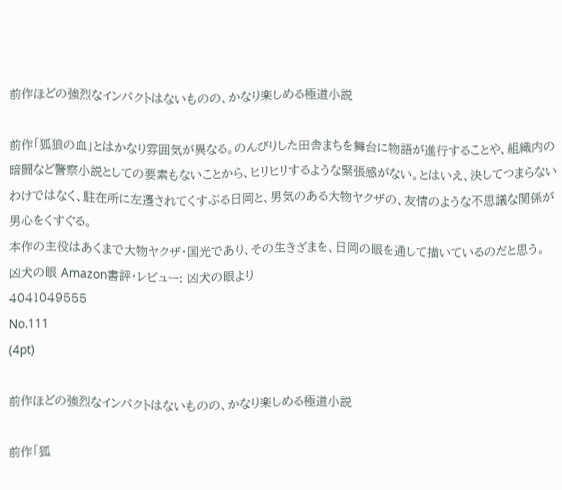前作ほどの強烈なインパクトはないものの、かなり楽しめる極道小説

前作「狐狼の血」とはかなり雰囲気が異なる。のんびりした田舎まちを舞台に物語が進行することや、組織内の暗闘など警察小説としての要素もないことから、ヒリヒリするような緊張感がない。とはいえ、決してつまらないわけではなく、駐在所に左遷されてくすぶる日岡と、男気のある大物ヤクザの、友情のような不思議な関係が男心をくすぐる。
本作の主役はあくまで大物ヤクザ・国光であり、その生きざまを、日岡の眼を通して描いているのだと思う。
凶犬の眼 Amazon書評・レビュー: 凶犬の眼より
4041049555
No.111
(4pt)

前作ほどの強烈なインパクトはないものの、かなり楽しめる極道小説

前作「狐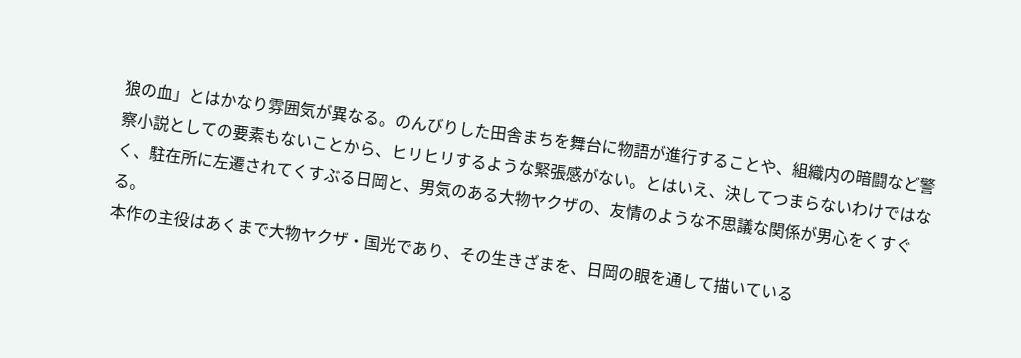狼の血」とはかなり雰囲気が異なる。のんびりした田舎まちを舞台に物語が進行することや、組織内の暗闘など警察小説としての要素もないことから、ヒリヒリするような緊張感がない。とはいえ、決してつまらないわけではなく、駐在所に左遷されてくすぶる日岡と、男気のある大物ヤクザの、友情のような不思議な関係が男心をくすぐる。
本作の主役はあくまで大物ヤクザ・国光であり、その生きざまを、日岡の眼を通して描いている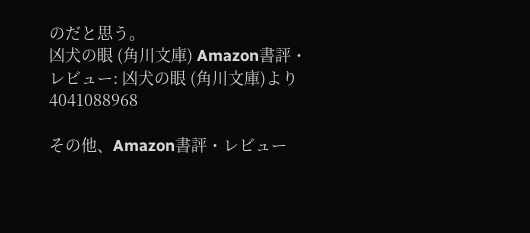のだと思う。
凶犬の眼 (角川文庫) Amazon書評・レビュー: 凶犬の眼 (角川文庫)より
4041088968

その他、Amazon書評・レビュー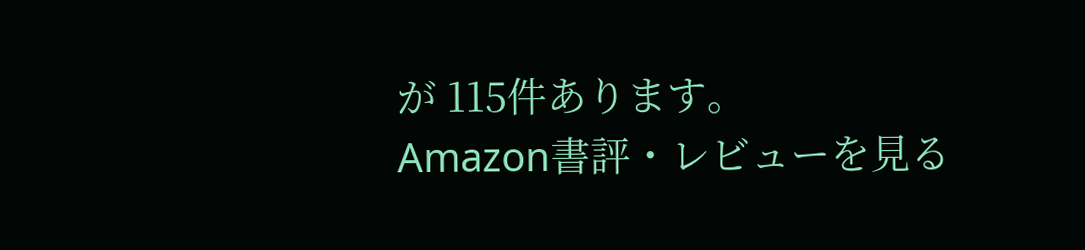が 115件あります。
Amazon書評・レビューを見る